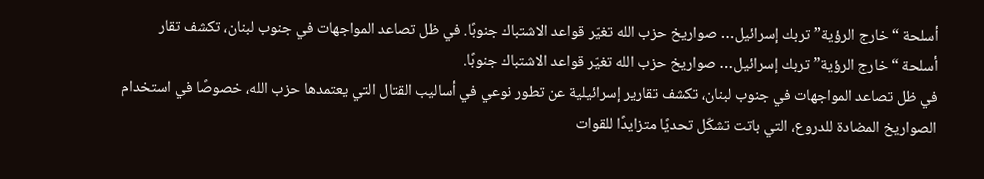أسلحة “خارج الرؤية” تربك إسرائيل… صواريخ حزب الله تغيّر قواعد الاشتباك جنوبًا. في ظل تصاعد المواجهات في جنوب لبنان، تكشف تقار
أسلحة “خارج الرؤية” تربك إسرائيل… صواريخ حزب الله تغيّر قواعد الاشتباك جنوبًا.
في ظل تصاعد المواجهات في جنوب لبنان، تكشف تقارير إسرائيلية عن تطور نوعي في أساليب القتال التي يعتمدها حزب الله، خصوصًا في استخدام الصواريخ المضادة للدروع، التي باتت تشكّل تحديًا متزايدًا للقوات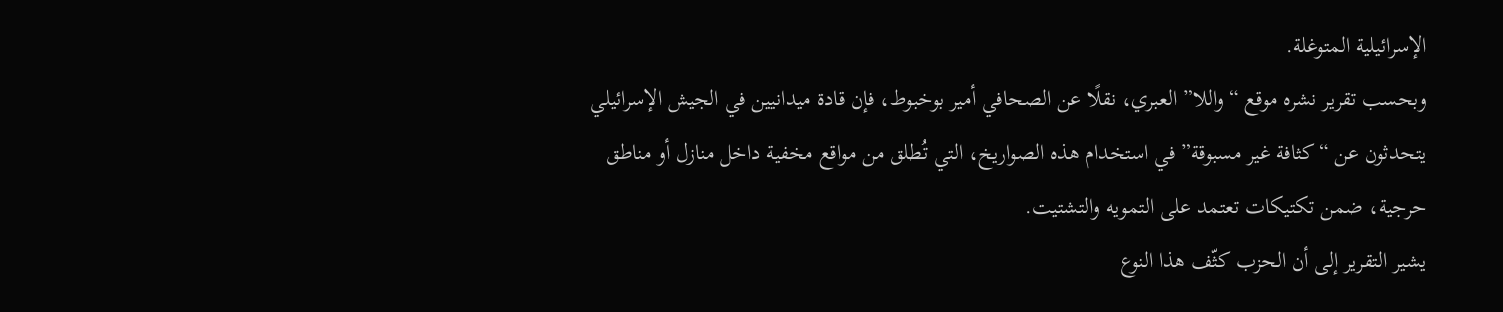الإسرائيلية المتوغلة.
وبحسب تقرير نشره موقع “واللا” العبري، نقلًا عن الصحافي أمير بوخبوط، فإن قادة ميدانيين في الجيش الإسرائيلي يتحدثون عن “كثافة غير مسبوقة” في استخدام هذه الصواريخ، التي تُطلق من مواقع مخفية داخل منازل أو مناطق حرجية، ضمن تكتيكات تعتمد على التمويه والتشتيت.
يشير التقرير إلى أن الحزب كثّف هذا النوع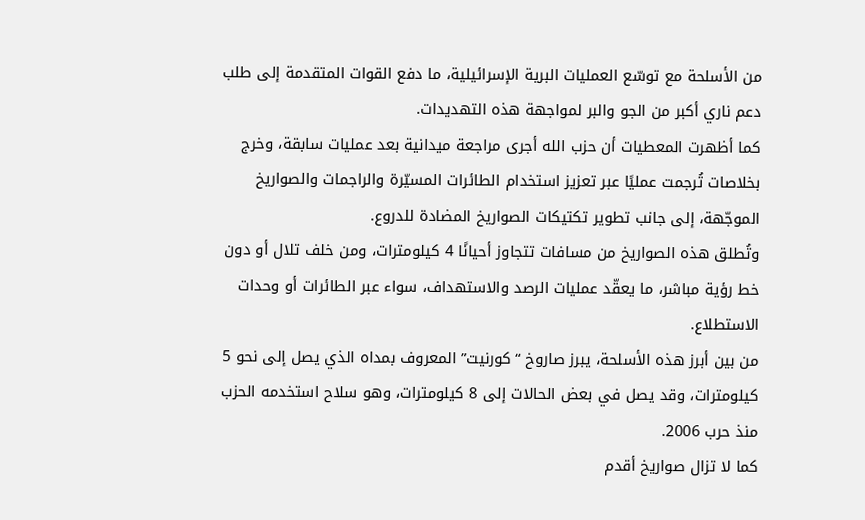من الأسلحة مع توسّع العمليات البرية الإسرائيلية، ما دفع القوات المتقدمة إلى طلب دعم ناري أكبر من الجو والبر لمواجهة هذه التهديدات.
كما أظهرت المعطيات أن حزب الله أجرى مراجعة ميدانية بعد عمليات سابقة، وخرج بخلاصات تُرجمت عمليًا عبر تعزيز استخدام الطائرات المسيّرة والراجمات والصواريخ الموجّهة، إلى جانب تطوير تكتيكات الصواريخ المضادة للدروع.
وتُطلق هذه الصواريخ من مسافات تتجاوز أحيانًا 4 كيلومترات، ومن خلف تلال أو دون خط رؤية مباشر، ما يعقّد عمليات الرصد والاستهداف، سواء عبر الطائرات أو وحدات الاستطلاع.
من بين أبرز هذه الأسلحة، يبرز صاروخ “كورنيت” المعروف بمداه الذي يصل إلى نحو 5 كيلومترات، وقد يصل في بعض الحالات إلى 8 كيلومترات، وهو سلاح استخدمه الحزب منذ حرب 2006.
كما لا تزال صواريخ أقدم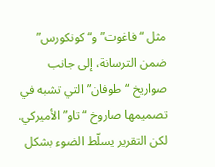مثل “فاغوت” و“كونكورس” ضمن الترسانة، إلى جانب صواريخ “طوفان” التي تشبه في تصميمها صاروخ “تاو” الأميركي.
لكن التقرير يسلّط الضوء بشكل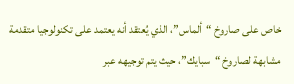خاص على صاروخ “ألماس”، الذي يُعتقد أنه يعتمد على تكنولوجيا متقدمة مشابهة لصاروخ “سبايك”، حيث يتم توجيهه عبر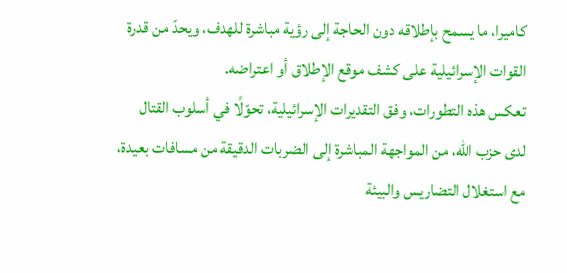كاميرا، ما يسمح بإطلاقه دون الحاجة إلى رؤية مباشرة للهدف، ويحدّ من قدرة القوات الإسرائيلية على كشف موقع الإطلاق أو اعتراضه.
تعكس هذه التطورات، وفق التقديرات الإسرائيلية، تحوّلًا في أسلوب القتال لدى حزب الله، من المواجهة المباشرة إلى الضربات الدقيقة من مسافات بعيدة، مع استغلال التضاريس والبيئة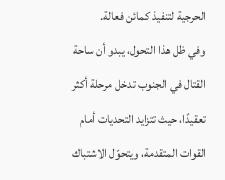الحرجية لتنفيذ كمائن فعالة.
وفي ظل هذا التحول، يبدو أن ساحة القتال في الجنوب تدخل مرحلة أكثر تعقيدًا، حيث تتزايد التحديات أمام القوات المتقدمة، ويتحوّل الاشتباك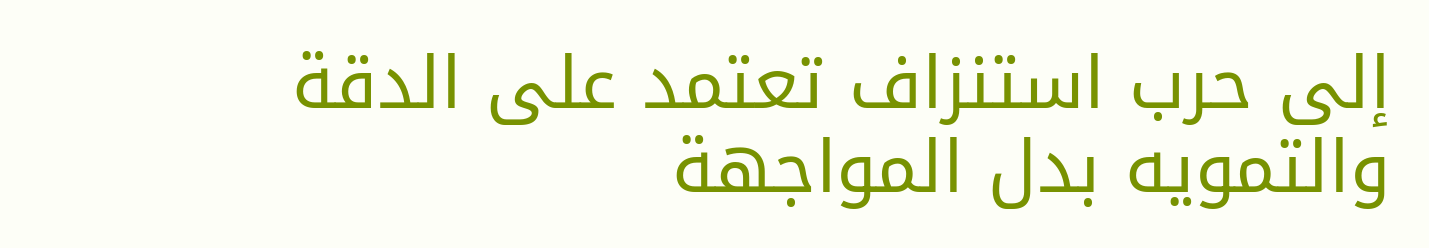إلى حرب استنزاف تعتمد على الدقة والتمويه بدل المواجهة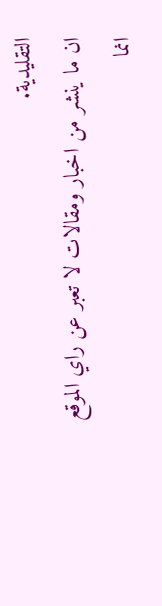التقليدية.
ان ما ينشر من اخبار ومقالات لا تعبر عن راي الموقع انما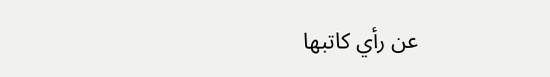عن رأي كاتبها